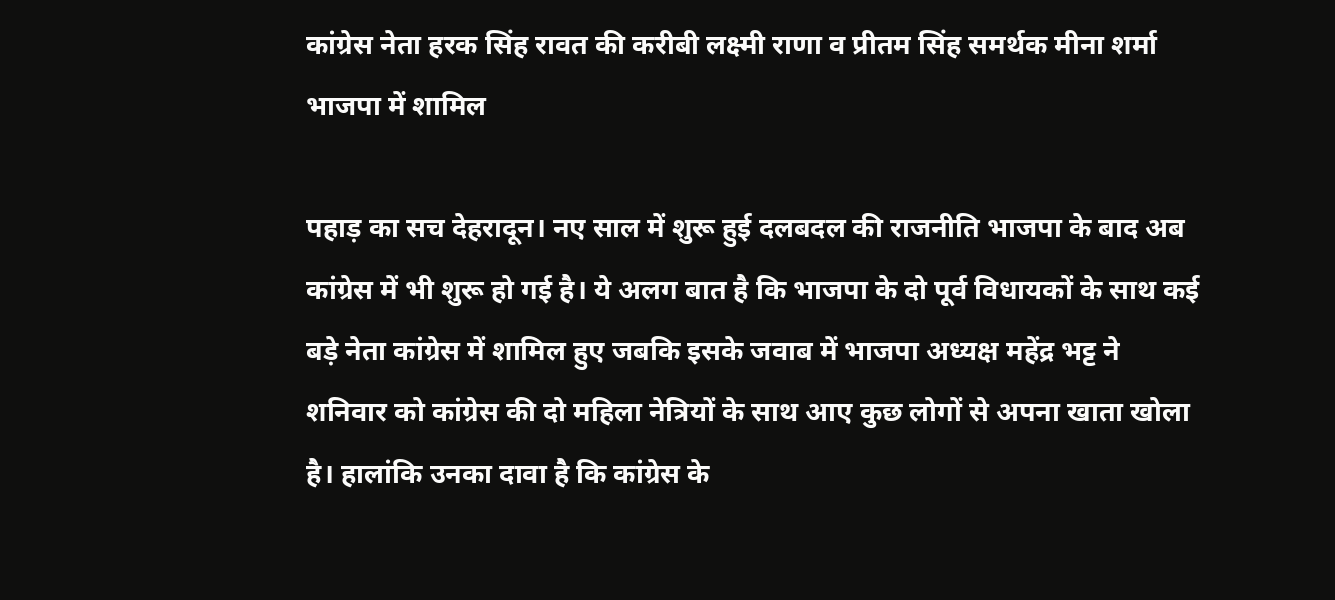कांग्रेस नेता हरक सिंह रावत की करीबी लक्ष्मी राणा व प्रीतम सिंह समर्थक मीना शर्मा भाजपा में शामिल

पहाड़ का सच देहरादून। नए साल में शुरू हुई दलबदल की राजनीति भाजपा के बाद अब कांग्रेस में भी शुरू हो गई है। ये अलग बात है कि भाजपा के दो पूर्व विधायकों के साथ कई बड़े नेता कांग्रेस में शामिल हुए जबकि इसके जवाब में भाजपा अध्यक्ष महेंद्र भट्ट ने शनिवार को कांग्रेस की दो महिला नेत्रियों के साथ आए कुछ लोगों से अपना खाता खोला है। हालांकि उनका दावा है कि कांग्रेस के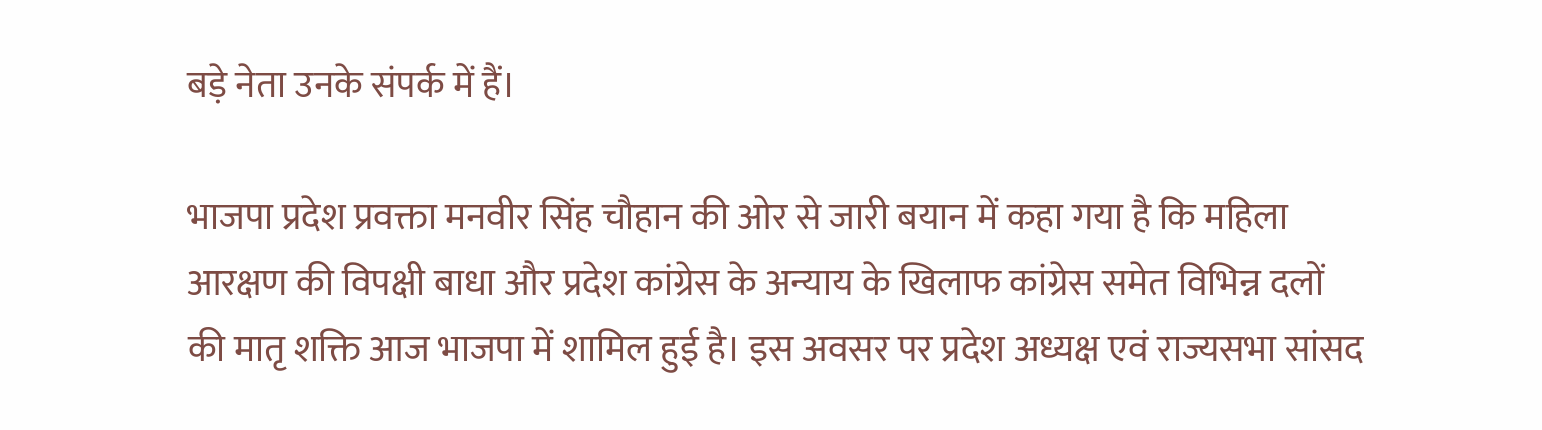बड़े नेता उनके संपर्क में हैं।

भाजपा प्रदेश प्रवक्ता मनवीर सिंह चौहान की ओर से जारी बयान में कहा गया है कि महिला आरक्षण की विपक्षी बाधा और प्रदेश कांग्रेस के अन्याय के खिलाफ कांग्रेस समेत विभिन्न दलों की मातृ शक्ति आज भाजपा में शामिल हुई है। इस अवसर पर प्रदेश अध्यक्ष एवं राज्यसभा सांसद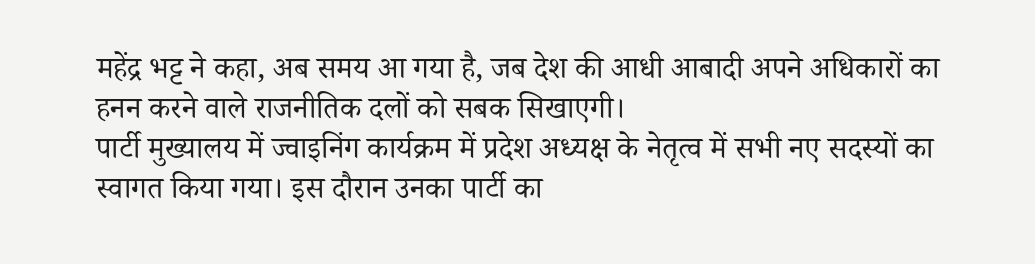महेंद्र भट्ट ने कहा, अब समय आ गया है, जब देश की आधी आबादी अपने अधिकारों का हनन करने वाले राजनीतिक दलों को सबक सिखाएगी।
पार्टी मुख्यालय में ज्वाइनिंग कार्यक्रम में प्रदेश अध्यक्ष के नेतृत्व में सभी नए सदस्यों का स्वागत किया गया। इस दौरान उनका पार्टी का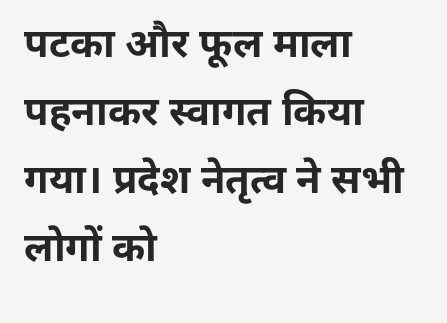पटका और फूल माला पहनाकर स्वागत किया गया। प्रदेश नेतृत्व ने सभी लोगों को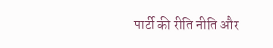पार्टी की रीति नीति और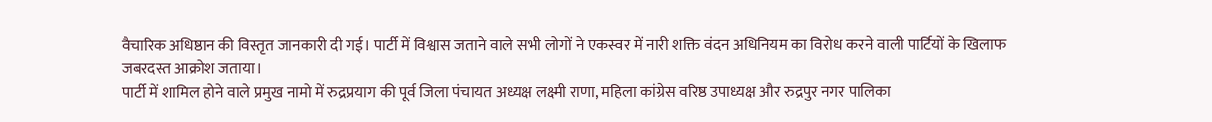वैचारिक अधिष्ठान की विस्तृत जानकारी दी गई। पार्टी में विश्वास जताने वाले सभी लोगों ने एकस्वर में नारी शक्ति वंदन अधिनियम का विरोध करने वाली पार्टियों के खिलाफ जबरदस्त आक्रोश जताया।
पार्टी में शामिल होने वाले प्रमुख नामो में रुद्रप्रयाग की पूर्व जिला पंचायत अध्यक्ष लक्ष्मी राणा, महिला कांग्रेस वरिष्ठ उपाध्यक्ष और रुद्रपुर नगर पालिका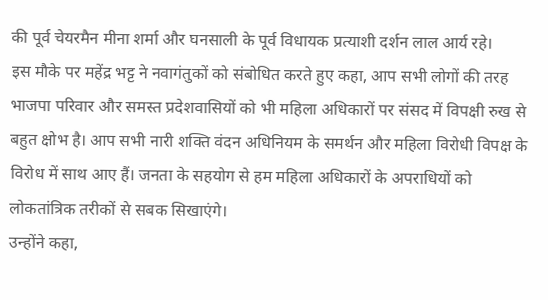की पूर्व चेयरमैन मीना शर्मा और घनसाली के पूर्व विधायक प्रत्याशी दर्शन लाल आर्य रहे।
इस मौके पर महेंद्र भट्ट ने नवागंतुकों को संबोधित करते हुए कहा, आप सभी लोगों की तरह भाजपा परिवार और समस्त प्रदेशवासियों को भी महिला अधिकारों पर संसद में विपक्षी रुख से बहुत क्षोभ है। आप सभी नारी शक्ति वंदन अधिनियम के समर्थन और महिला विरोधी विपक्ष के विरोध में साथ आए हैं। जनता के सहयोग से हम महिला अधिकारों के अपराधियों को लोकतांत्रिक तरीकों से सबक सिखाएंगे।
उन्होंने कहा,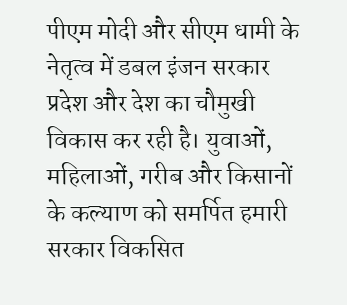पीएम मोदी और सीएम धामी के नेतृत्व में डबल इंजन सरकार प्रदेश और देश का चौमुखी विकास कर रही है। युवाओं, महिलाओं, गरीब और किसानों के कल्याण को समर्पित हमारी सरकार विकसित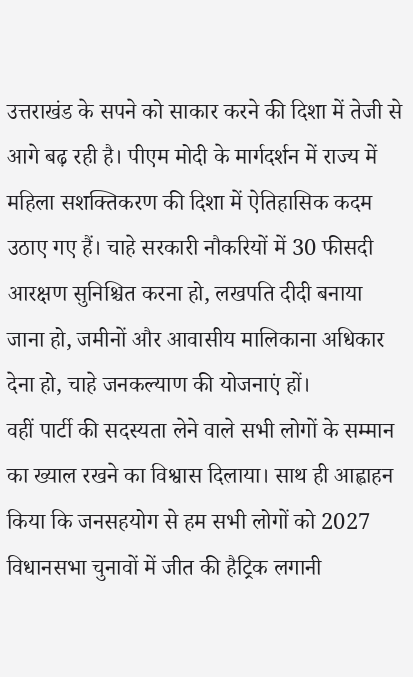उत्तराखंड के सपने को साकार करने की दिशा में तेजी से आगे बढ़ रही है। पीएम मोदी के मार्गदर्शन में राज्य में महिला सशक्तिकरण की दिशा में ऐतिहासिक कदम उठाए गए हैं। चाहे सरकारी नौकरियों में 30 फीसदी आरक्षण सुनिश्चित करना हो, लखपति दीदी बनाया जाना हो, जमीनों और आवासीय मालिकाना अधिकार देना हो, चाहे जनकल्याण की योजनाएं हों।
वहीं पार्टी की सदस्यता लेने वाले सभी लोगों के सम्मान का ख्याल रखने का विश्वास दिलाया। साथ ही आह्वाहन किया कि जनसहयोग से हम सभी लोगों को 2027 विधानसभा चुनावों में जीत की हैट्रिक लगानी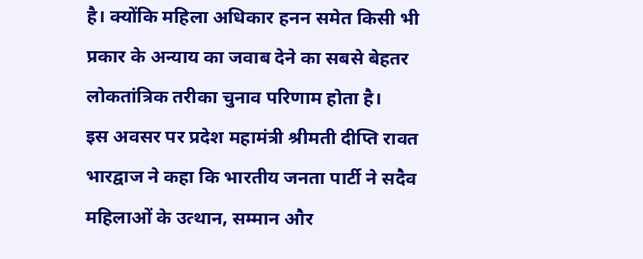है। क्योंकि महिला अधिकार हनन समेत किसी भी प्रकार के अन्याय का जवाब देने का सबसे बेहतर लोकतांत्रिक तरीका चुनाव परिणाम होता है।
इस अवसर पर प्रदेश महामंत्री श्रीमती दीप्ति रावत भारद्वाज ने कहा कि भारतीय जनता पार्टी ने सदैव महिलाओं के उत्थान, सम्मान और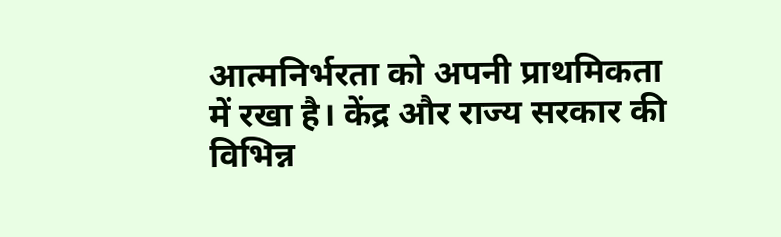आत्मनिर्भरता को अपनी प्राथमिकता में रखा है। केंद्र और राज्य सरकार की विभिन्न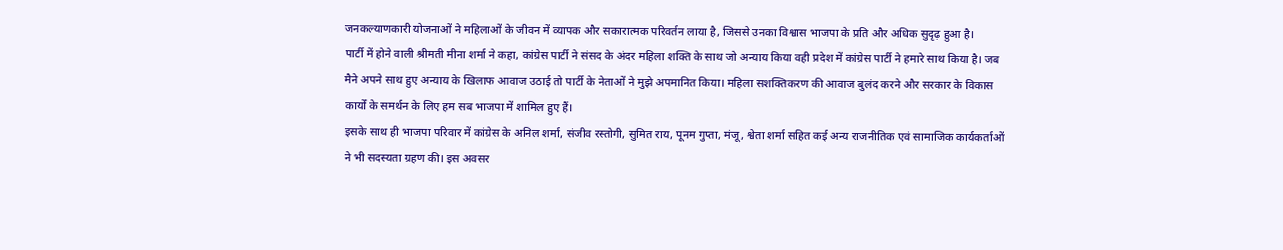जनकल्याणकारी योजनाओं ने महिलाओं के जीवन में व्यापक और सकारात्मक परिवर्तन लाया है, जिससे उनका विश्वास भाजपा के प्रति और अधिक सुदृढ़ हुआ है।
पार्टी में होने वाली श्रीमती मीना शर्मा ने कहा, कांग्रेस पार्टी ने संसद के अंदर महिला शक्ति के साथ जो अन्याय किया वही प्रदेश में कांग्रेस पार्टी ने हमारे साथ किया है। जब मैने अपने साथ हुए अन्याय के खिलाफ आवाज उठाई तो पार्टी के नेताओं ने मुझे अपमानित किया। महिला सशक्तिकरण की आवाज बुलंद करने और सरकार के विकास कार्यों के समर्थन के लिए हम सब भाजपा में शामिल हुए हैं।
इसके साथ ही भाजपा परिवार में कांग्रेस के अनिल शर्मा, संजीव रस्तोगी, सुमित राय, पूनम गुप्ता, मंजू, श्वेता शर्मा सहित कई अन्य राजनीतिक एवं सामाजिक कार्यकर्ताओं ने भी सदस्यता ग्रहण की। इस अवसर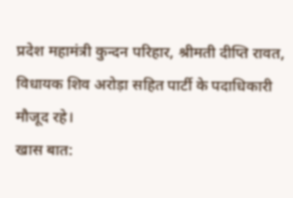प्रदेश महामंत्री कुन्दन परिहार, श्रीमती दीप्ति रावत, विधायक शिव अरोड़ा सहित पार्टी के पदाधिकारी मौजूद रहे।
खास बात: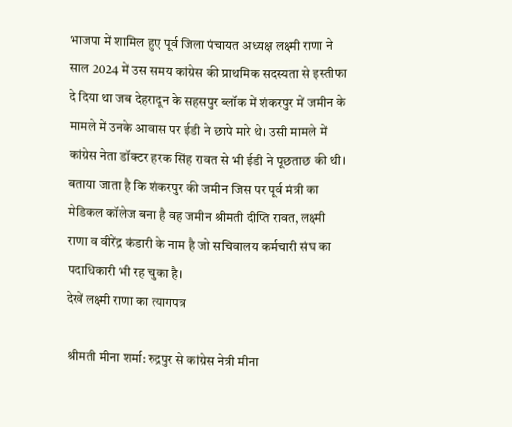भाजपा में शामिल हुए पूर्व जिला पंचायत अध्यक्ष लक्ष्मी राणा ने साल 2024 में उस समय कांग्रेस की प्राथमिक सदस्यता से इस्तीफा दे दिया था जब देहरादून के सहसपुर ब्लॉक में शंकरपुर में जमीन के मामले में उनके आवास पर ईडी ने छापे मारे थे। उसी मामले में कांग्रेस नेता डॉक्टर हरक सिंह रावत से भी ईडी ने पूछताछ की थी। बताया जाता है कि शंकरपुर की जमीन जिस पर पूर्व मंत्री का मेडिकल कॉलेज बना है वह जमीन श्रीमती दीप्ति रावत, लक्ष्मी राणा व वीरेंद्र कंडारी के नाम है जो सचिवालय कर्मचारी संघ का पदाधिकारी भी रह चुका है।
देखें लक्ष्मी राणा का त्यागपत्र

श्रीमती मीना शर्मा: रुद्रपुर से कांग्रेस नेत्री मीना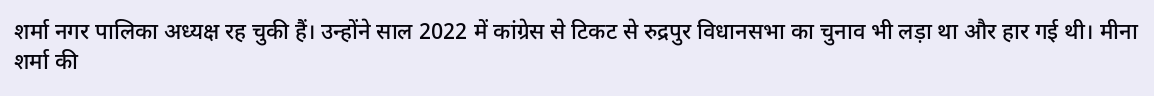शर्मा नगर पालिका अध्यक्ष रह चुकी हैं। उन्होंने साल 2022 में कांग्रेस से टिकट से रुद्रपुर विधानसभा का चुनाव भी लड़ा था और हार गई थी। मीना शर्मा की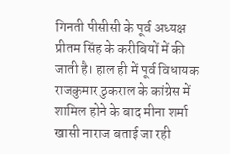गिनती पीसीसी के पूर्व अध्यक्ष प्रीतम सिंह के करीबियों में की जाती है। हाल ही में पूर्व विधायक राजकुमार ठुकराल के कांग्रेस में शामिल होने के बाद मीना शर्मा खासी नाराज बताई जा रही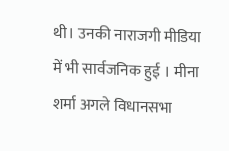थी। उनकी नाराजगी मीडिया में भी सार्वजनिक हुई । मीना शर्मा अगले विधानसभा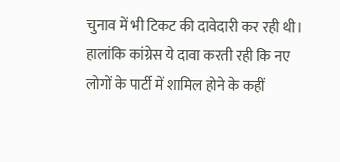चुनाव में भी टिकट की दावेदारी कर रही थी। हालांकि कांग्रेस ये दावा करती रही कि नए लोगों के पार्टी में शामिल होने के कहीं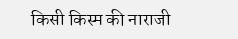किसी किस्म की नाराजी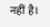नहीं है।